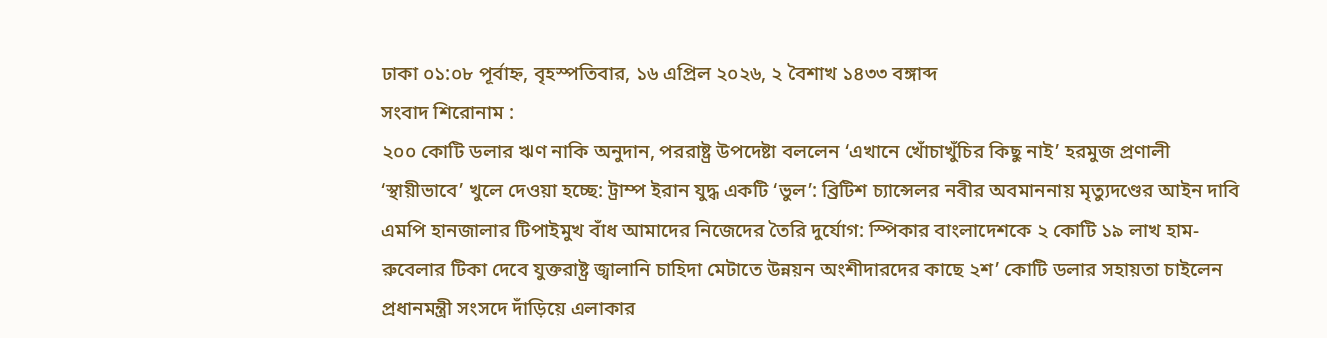ঢাকা ০১:০৮ পূর্বাহ্ন, বৃহস্পতিবার, ১৬ এপ্রিল ২০২৬, ২ বৈশাখ ১৪৩৩ বঙ্গাব্দ
সংবাদ শিরোনাম :
২০০ কোটি ডলার ঋণ নাকি অনুদান, পররাষ্ট্র উপদেষ্টা বললেন ‘এখানে খোঁচাখুঁচির কিছু নাই’ হরমুজ প্রণালী ‘স্থায়ীভাবে’ খুলে দেওয়া হচ্ছে: ট্রাম্প ইরান যুদ্ধ একটি ‘ভুল’: ব্রিটিশ চ্যান্সেলর নবীর অবমাননায় মৃত্যুদণ্ডের আইন দাবি এমপি হানজালার টিপাইমুখ বাঁধ আমাদের নিজেদের তৈরি দুর্যোগ: স্পিকার বাংলাদেশকে ২ কোটি ১৯ লাখ হাম-রুবেলার টিকা দেবে যুক্তরাষ্ট্র জ্বালানি চাহিদা মেটাতে উন্নয়ন অংশীদারদের কাছে ২শ’ কোটি ডলার সহায়তা চাইলেন প্রধানমন্ত্রী সংসদে দাঁড়িয়ে এলাকার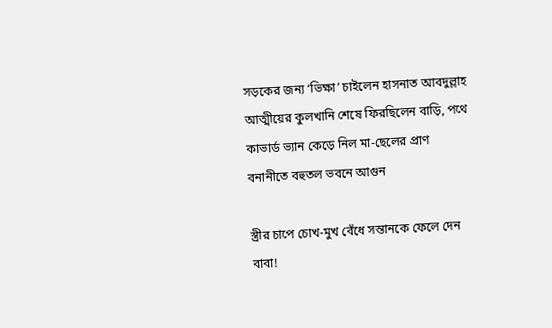সড়কের জন্য ‘ভিক্ষা’ চাইলেন হাসনাত আবদুল্লাহ আত্মীয়ের কুলখানি শেষে ফিরছিলেন বাড়ি, পথে কাভার্ড ভ্যান কেড়ে নিল মা-ছেলের প্রাণ বনানীতে বহুতল ভবনে আগুন

স্ত্রীর চাপে চোখ-মুখ বেঁধে সন্তানকে ফেলে দেন বাবা!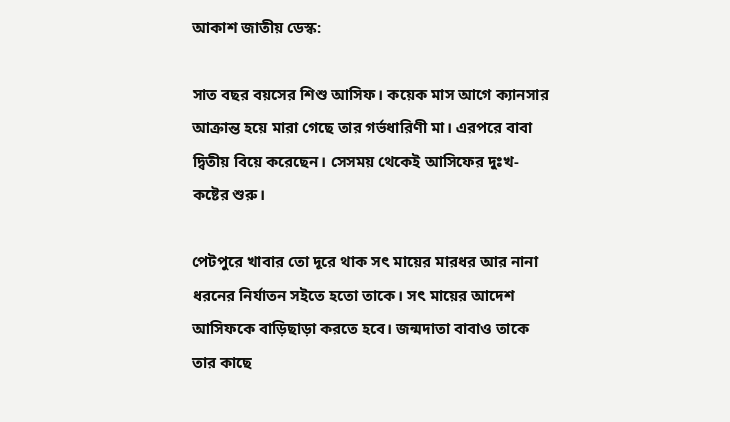আকাশ জাতীয় ডেস্ক:

সাত বছর বয়সের শিশু আসিফ। কয়েক মাস আগে ক্যানসার আক্রান্ত হয়ে মারা গেছে তার গর্ভধারিণী মা। এরপরে বাবা দ্বিতীয় বিয়ে করেছেন। সেসময় থেকেই আসিফের দুঃখ-কষ্টের শুরু।

পেটপুরে খাবার তো দূরে থাক সৎ মায়ের মারধর আর নানা ধরনের নির্যাতন সইতে হতো তাকে। সৎ মায়ের আদেশ আসিফকে বাড়িছাড়া করতে হবে। জন্মদাতা বাবাও তাকে তার কাছে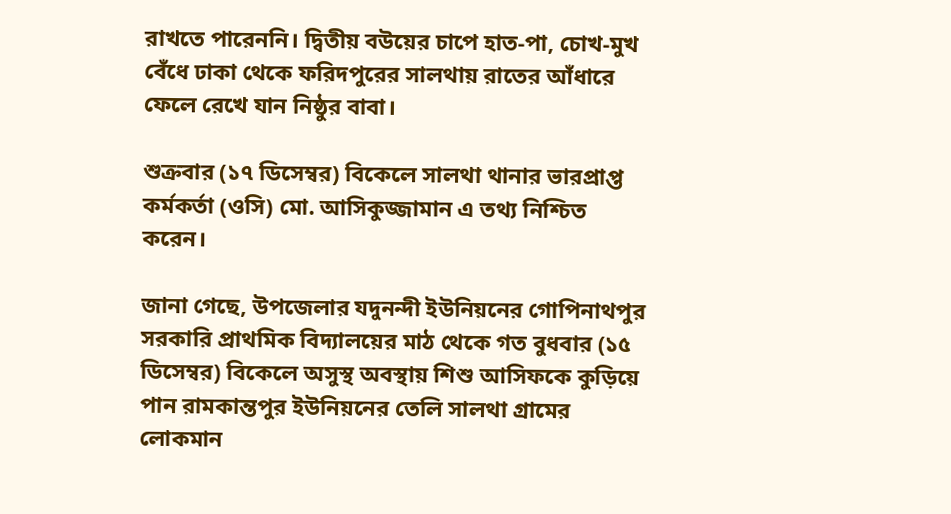রাখতে পারেননি। দ্বিতীয় বউয়ের চাপে হাত-পা, চোখ-মুখ বেঁধে ঢাকা থেকে ফরিদপুরের সালথায় রাতের আঁধারে ফেলে রেখে যান নিষ্ঠুর বাবা।

শুক্রবার (১৭ ডিসেম্বর) বিকেলে সালথা থানার ভারপ্রাপ্ত কর্মকর্তা (ওসি) মো. আসিকুজ্জামান এ তথ্য নিশ্চিত করেন।

জানা গেছে, উপজেলার যদুনন্দী ইউনিয়নের গোপিনাথপুর সরকারি প্রাথমিক বিদ্যালয়ের মাঠ থেকে গত বুধবার (১৫ ডিসেম্বর) বিকেলে অসুস্থ অবস্থায় শিশু আসিফকে কুড়িয়ে পান রামকান্তপুর ইউনিয়নের তেলি সালথা গ্রামের লোকমান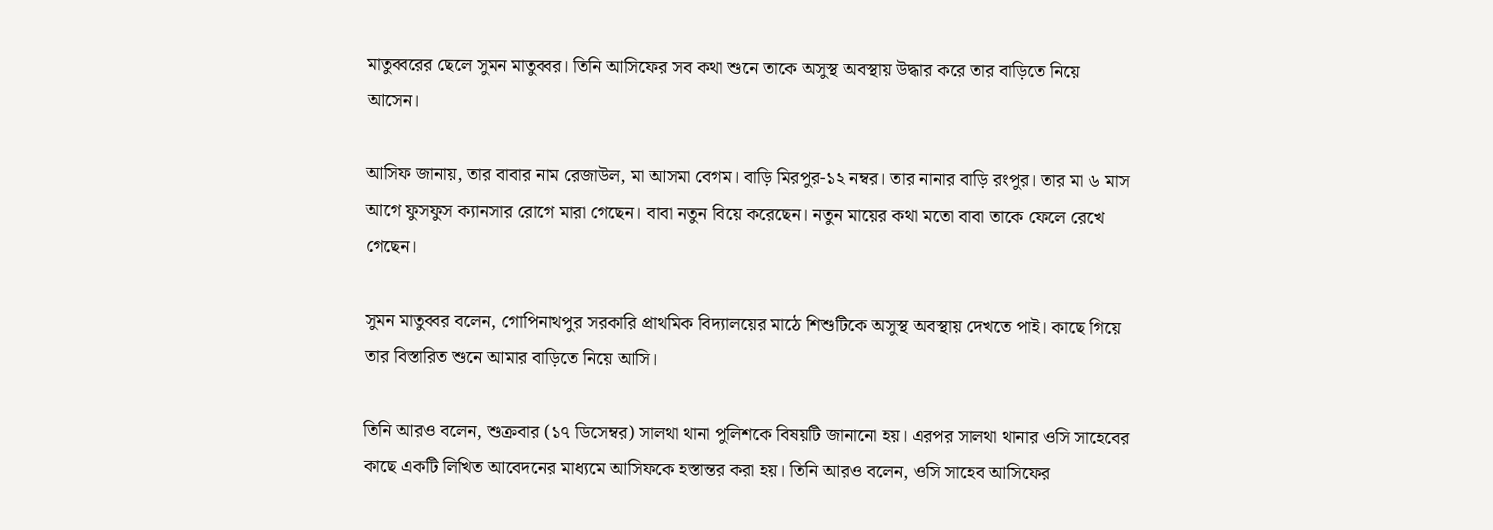মাতুব্বরের ছেলে সুমন মাতুব্বর। তিনি আসিফের সব কথা শুনে তাকে অসুস্থ অবস্থায় উদ্ধার করে তার বাড়িতে নিয়ে আসেন।

আসিফ জানায়, তার বাবার নাম রেজাউল, মা আসমা বেগম। বাড়ি মিরপুর-১২ নম্বর। তার নানার বাড়ি রংপুর। তার মা ৬ মাস আগে ফুসফুস ক্যানসার রোগে মারা গেছেন। বাবা নতুন বিয়ে করেছেন। নতুন মায়ের কথা মতো বাবা তাকে ফেলে রেখে গেছেন।

সুমন মাতুব্বর বলেন, গোপিনাথপুর সরকারি প্রাথমিক বিদ্যালয়ের মাঠে শিশুটিকে অসুস্থ অবস্থায় দেখতে পাই। কাছে গিয়ে তার বিস্তারিত শুনে আমার বাড়িতে নিয়ে আসি।

তিনি আরও বলেন, শুক্রবার (১৭ ডিসেম্বর) সালথা থানা পুলিশকে বিষয়টি জানানো হয়। এরপর সালথা থানার ওসি সাহেবের কাছে একটি লিখিত আবেদনের মাধ্যমে আসিফকে হস্তান্তর করা হয়। তিনি আরও বলেন, ওসি সাহেব আসিফের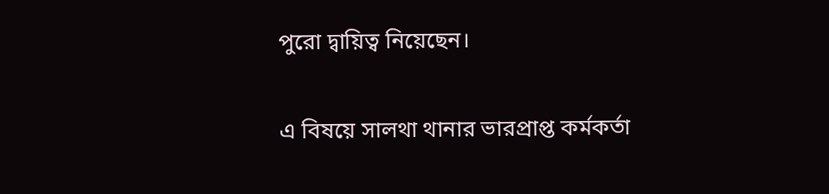পুরো দ্বায়িত্ব নিয়েছেন।

এ বিষয়ে সালথা থানার ভারপ্রাপ্ত কর্মকর্তা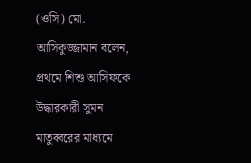(ওসি) মো. আসিকুজ্জামান বলেন, প্রথমে শিশু আসিফকে উদ্ধারকারী সুমন মাতুব্বরের মাধ্যমে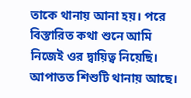তাকে থানায় আনা হয়। পরে বিস্তারিত কথা শুনে আমি নিজেই ওর দ্বায়িত্ব নিয়েছি। আপাতত শিশুটি থানায় আছে।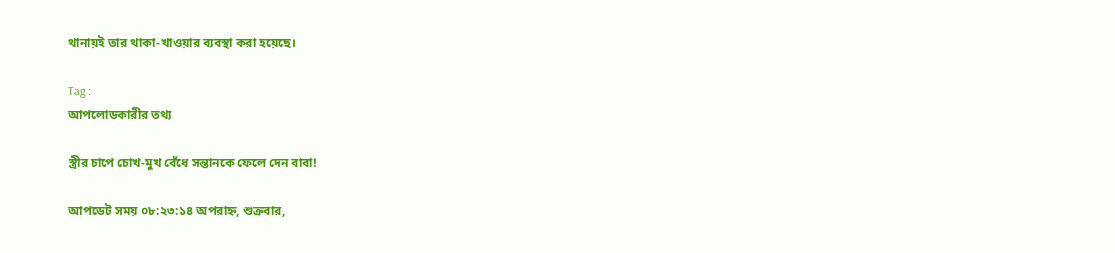থানায়ই তার থাকা-খাওয়ার ব্যবস্থা করা হয়েছে।

Tag :
আপলোডকারীর তথ্য

স্ত্রীর চাপে চোখ-মুখ বেঁধে সন্তানকে ফেলে দেন বাবা!

আপডেট সময় ০৮:২৩:১৪ অপরাহ্ন, শুক্রবার,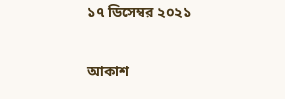১৭ ডিসেম্বর ২০২১

আকাশ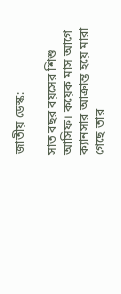জাতীয় ডেস্ক:

সাত বছর বয়সের শিশু আসিফ। কয়েক মাস আগে ক্যানসার আক্রান্ত হয়ে মারা গেছে তার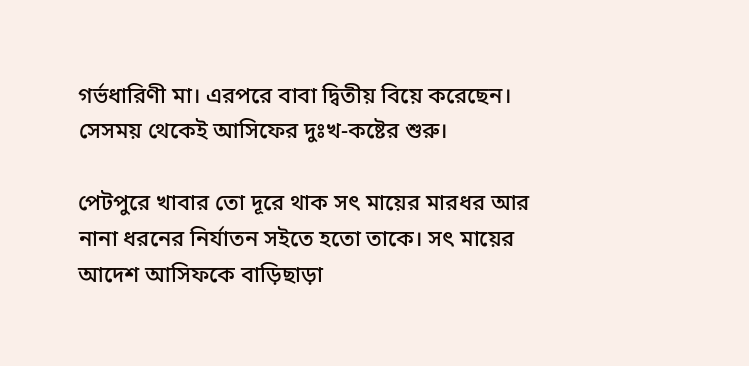গর্ভধারিণী মা। এরপরে বাবা দ্বিতীয় বিয়ে করেছেন। সেসময় থেকেই আসিফের দুঃখ-কষ্টের শুরু।

পেটপুরে খাবার তো দূরে থাক সৎ মায়ের মারধর আর নানা ধরনের নির্যাতন সইতে হতো তাকে। সৎ মায়ের আদেশ আসিফকে বাড়িছাড়া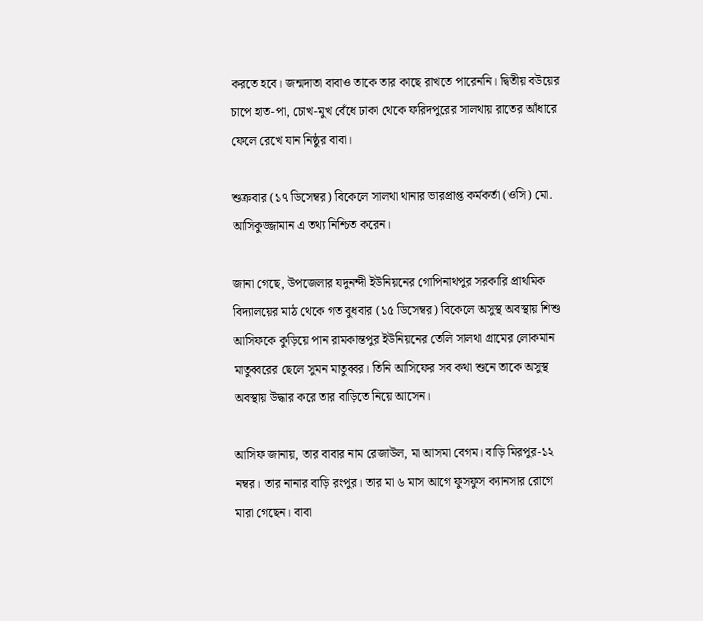করতে হবে। জন্মদাতা বাবাও তাকে তার কাছে রাখতে পারেননি। দ্বিতীয় বউয়ের চাপে হাত-পা, চোখ-মুখ বেঁধে ঢাকা থেকে ফরিদপুরের সালথায় রাতের আঁধারে ফেলে রেখে যান নিষ্ঠুর বাবা।

শুক্রবার (১৭ ডিসেম্বর) বিকেলে সালথা থানার ভারপ্রাপ্ত কর্মকর্তা (ওসি) মো. আসিকুজ্জামান এ তথ্য নিশ্চিত করেন।

জানা গেছে, উপজেলার যদুনন্দী ইউনিয়নের গোপিনাথপুর সরকারি প্রাথমিক বিদ্যালয়ের মাঠ থেকে গত বুধবার (১৫ ডিসেম্বর) বিকেলে অসুস্থ অবস্থায় শিশু আসিফকে কুড়িয়ে পান রামকান্তপুর ইউনিয়নের তেলি সালথা গ্রামের লোকমান মাতুব্বরের ছেলে সুমন মাতুব্বর। তিনি আসিফের সব কথা শুনে তাকে অসুস্থ অবস্থায় উদ্ধার করে তার বাড়িতে নিয়ে আসেন।

আসিফ জানায়, তার বাবার নাম রেজাউল, মা আসমা বেগম। বাড়ি মিরপুর-১২ নম্বর। তার নানার বাড়ি রংপুর। তার মা ৬ মাস আগে ফুসফুস ক্যানসার রোগে মারা গেছেন। বাবা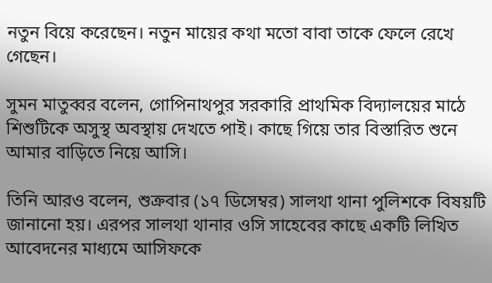নতুন বিয়ে করেছেন। নতুন মায়ের কথা মতো বাবা তাকে ফেলে রেখে গেছেন।

সুমন মাতুব্বর বলেন, গোপিনাথপুর সরকারি প্রাথমিক বিদ্যালয়ের মাঠে শিশুটিকে অসুস্থ অবস্থায় দেখতে পাই। কাছে গিয়ে তার বিস্তারিত শুনে আমার বাড়িতে নিয়ে আসি।

তিনি আরও বলেন, শুক্রবার (১৭ ডিসেম্বর) সালথা থানা পুলিশকে বিষয়টি জানানো হয়। এরপর সালথা থানার ওসি সাহেবের কাছে একটি লিখিত আবেদনের মাধ্যমে আসিফকে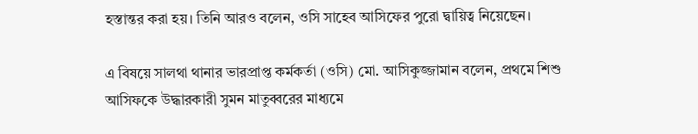হস্তান্তর করা হয়। তিনি আরও বলেন, ওসি সাহেব আসিফের পুরো দ্বায়িত্ব নিয়েছেন।

এ বিষয়ে সালথা থানার ভারপ্রাপ্ত কর্মকর্তা (ওসি) মো. আসিকুজ্জামান বলেন, প্রথমে শিশু আসিফকে উদ্ধারকারী সুমন মাতুব্বরের মাধ্যমে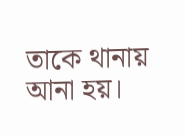তাকে থানায় আনা হয়।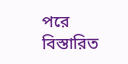পরে বিস্তারিত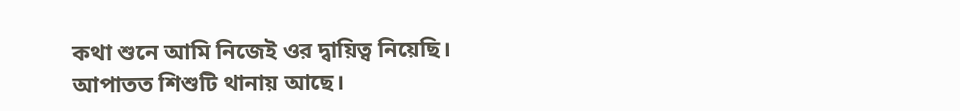কথা শুনে আমি নিজেই ওর দ্বায়িত্ব নিয়েছি। আপাতত শিশুটি থানায় আছে।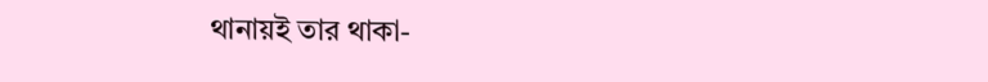থানায়ই তার থাকা-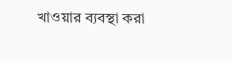খাওয়ার ব্যবস্থা করা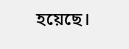হয়েছে।